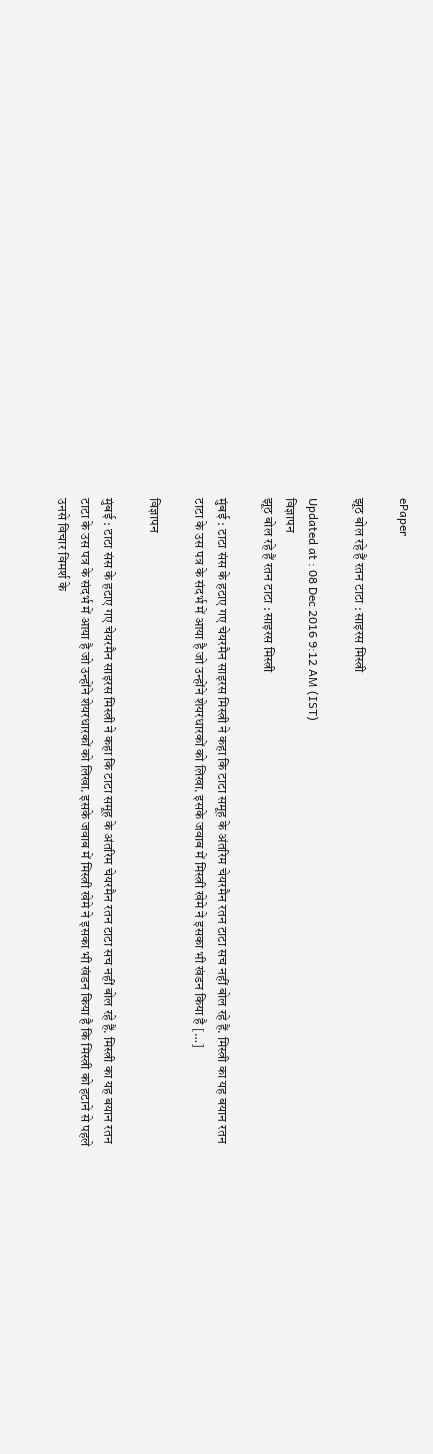ePaper

झूठ बोल रहे हैं रतन टाटा : साइरस मिस्त्री

Updated at : 08 Dec 2016 9:12 AM (IST)
विज्ञापन
झूठ बोल रहे हैं रतन टाटा : साइरस मिस्त्री

मुंबई : टाटा संस के हटाए गए चेयरमैन साइरस मिस्त्री ने कहा कि टाटा समूह के अंतरिम चेयरमैन रतन टाटा सच नहीं बोल रहे हैं. मिस्त्री का यह बयान रतन टाटा के उस पत्र के संदर्भ में आया है जो उन्होंने शेयरधारकों को लिखा. इसके जवाब में मिस्त्री खेमे ने इसका भी खंडन किया है […]

विज्ञापन

मुंबई : टाटा संस के हटाए गए चेयरमैन साइरस मिस्त्री ने कहा कि टाटा समूह के अंतरिम चेयरमैन रतन टाटा सच नहीं बोल रहे हैं. मिस्त्री का यह बयान रतन टाटा के उस पत्र के संदर्भ में आया है जो उन्होंने शेयरधारकों को लिखा. इसके जवाब में मिस्त्री खेमे ने इसका भी खंडन किया है कि मिस्त्री को हटाने से पहले उनसे विचार विमर्श के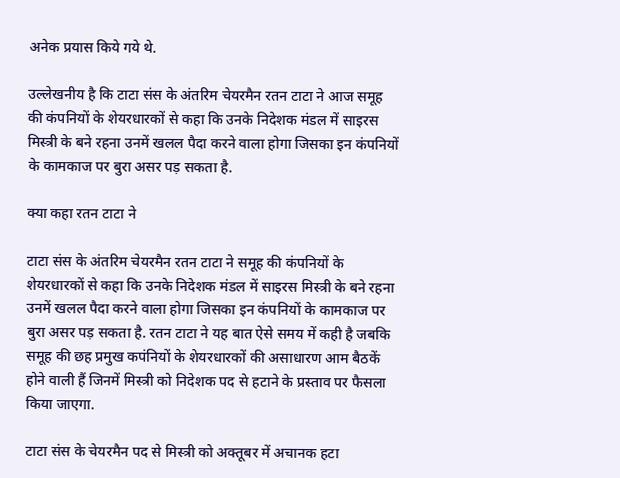अनेक प्रयास किये गये थे.

उल्लेखनीय है कि टाटा संस के अंतरिम चेयरमैन रतन टाटा ने आज समूह की कंपनियों के शेयरधारकों से कहा कि उनके निदेशक मंडल में साइरस मिस्त्री के बने रहना उनमें खलल पैदा करने वाला होगा जिसका इन कंपनियों के कामकाज पर बुरा असर पड़ सकता है.

क्‍या कहा रतन टाटा ने

टाटा संस के अंतरिम चेयरमैन रतन टाटा ने समूह की कंपनियों के शेयरधारकों से कहा कि उनके निदेशक मंडल में साइरस मिस्त्री के बने रहना उनमें खलल पैदा करने वाला होगा जिसका इन कंपनियों के कामकाज पर बुरा असर पड़ सकता है. रतन टाटा ने यह बात ऐसे समय में कही है जबकि समूह की छह प्रमुख कपंनियों के शेयरधारकों की असाधारण आम बैठकें होने वाली हैं जिनमें मिस्त्री को निदेशक पद से हटाने के प्रस्ताव पर फैसला किया जाएगा.

टाटा संस के चेयरमैन पद से मिस्त्री को अक्तूबर में अचानक हटा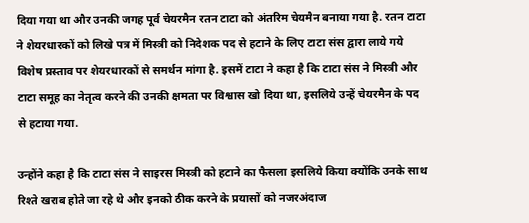दिया गया था और उनकी जगह पूर्व चेयरमैन रतन टाटा को अंतरिम चेयमैन बनाया गया है. रतन टाटा ने शेयरधारकों को लिखे पत्र में मिस्त्री को निदेशक पद से हटाने के लिए टाटा संस द्वारा लाये गये विशेष प्रस्ताव पर शेयरधारकों से समर्थन मांगा है. इसमें टाटा ने कहा है कि टाटा संस ने मिस्त्री और टाटा समूह का नेतृत्व करने की उनकी क्षमता पर विश्वास खो दिया था, इसलिये उन्हें चेयरमैन के पद से हटाया गया.

उन्होंने कहा है कि टाटा संस ने साइरस मिस्त्री को हटाने का फैसला इसलिये किया क्योंकि उनके साथ रिश्ते खराब होते जा रहे थे और इनको ठीक करने के प्रयासों को नजरअंदाज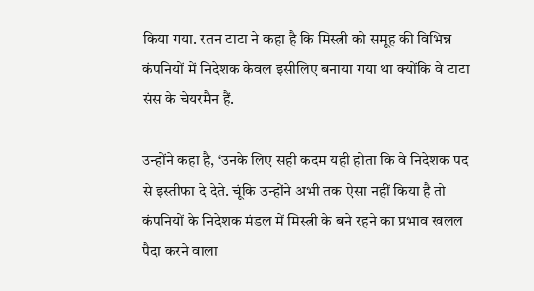किया गया. रतन टाटा ने कहा है कि मिस्त्री को समूह की विभिन्न कंपनियों में निदेशक केवल इसीलिए बनाया गया था क्योंकि वे टाटा संस के चेयरमैन हैं.

उन्होंने कहा है, ‘उनके लिए सही कदम यही होता कि वे निदेशक पद से इस्तीफा दे देते. चूंकि उन्होंने अभी तक ऐसा नहीं किया है तो कंपनियों के निदेशक मंडल में मिस्त्री के बने रहने का प्रभाव खलल पैदा करने वाला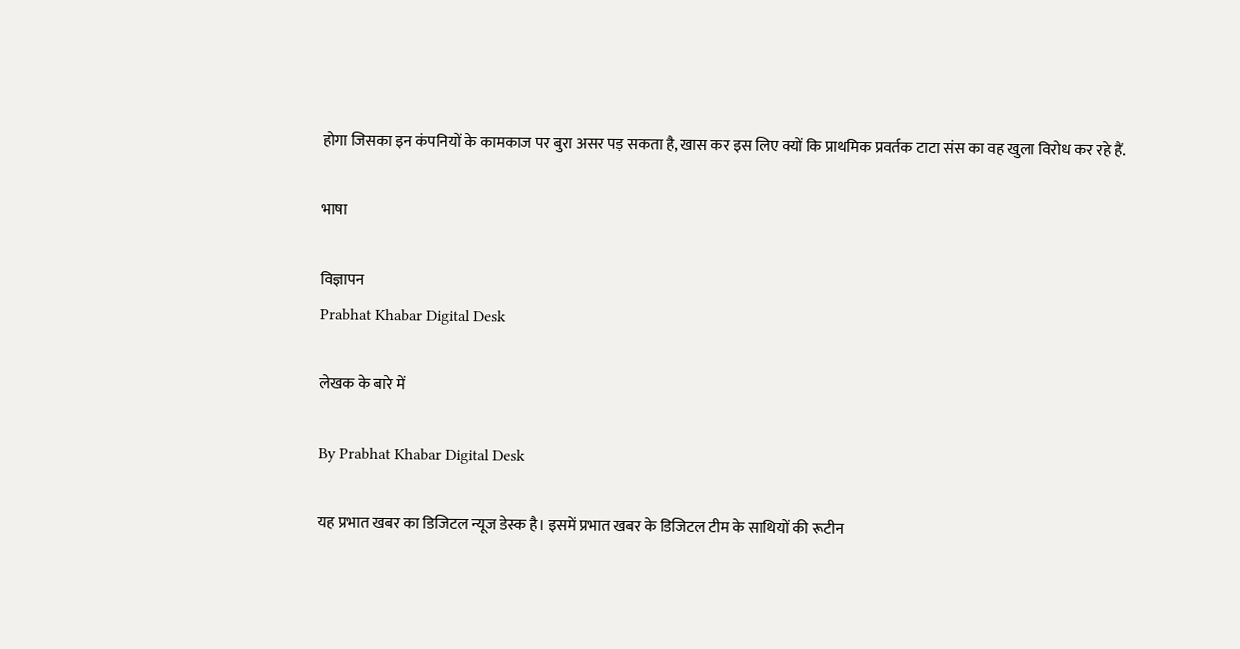होगा जिसका इन कंपनियों के कामकाज पर बुरा असर पड़ सकता है, खास कर इस लिए क्यों कि प्राथमिक प्रवर्तक टाटा संस का वह खुला विरोध कर रहे हैं.

भाषा

विज्ञापन
Prabhat Khabar Digital Desk

लेखक के बारे में

By Prabhat Khabar Digital Desk

यह प्रभात खबर का डिजिटल न्यूज डेस्क है। इसमें प्रभात खबर के डिजिटल टीम के साथियों की रूटीन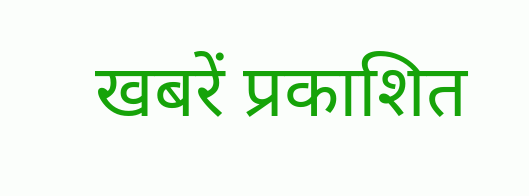खबरें प्रकाशित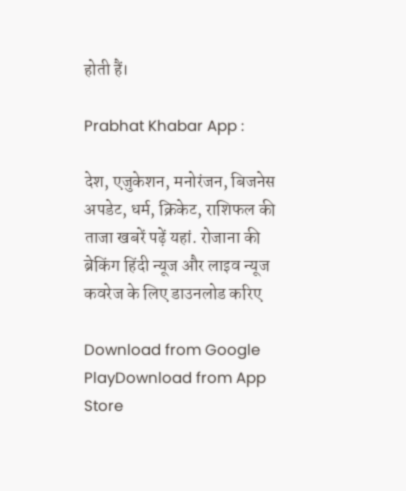होती हैं।

Prabhat Khabar App :

देश, एजुकेशन, मनोरंजन, बिजनेस अपडेट, धर्म, क्रिकेट, राशिफल की ताजा खबरें पढ़ें यहां. रोजाना की ब्रेकिंग हिंदी न्यूज और लाइव न्यूज कवरेज के लिए डाउनलोड करिए

Download from Google PlayDownload from App Store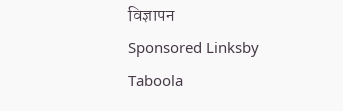विज्ञापन
Sponsored Linksby Taboola